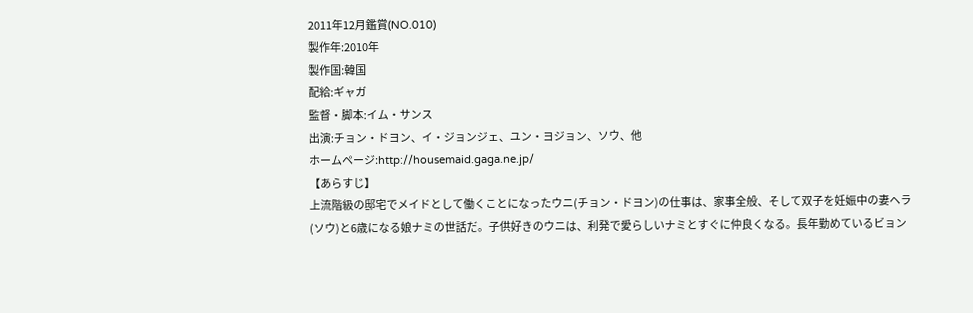2011年12月鑑賞(NO.010)
製作年:2010年
製作国:韓国
配給:ギャガ
監督・脚本:イム・サンス
出演:チョン・ドヨン、イ・ジョンジェ、ユン・ヨジョン、ソウ、他
ホームページ:http://housemaid.gaga.ne.jp/
【あらすじ】
上流階級の邸宅でメイドとして働くことになったウニ(チョン・ドヨン)の仕事は、家事全般、そして双子を妊娠中の妻ヘラ(ソウ)と6歳になる娘ナミの世話だ。子供好きのウニは、利発で愛らしいナミとすぐに仲良くなる。長年勤めているビョン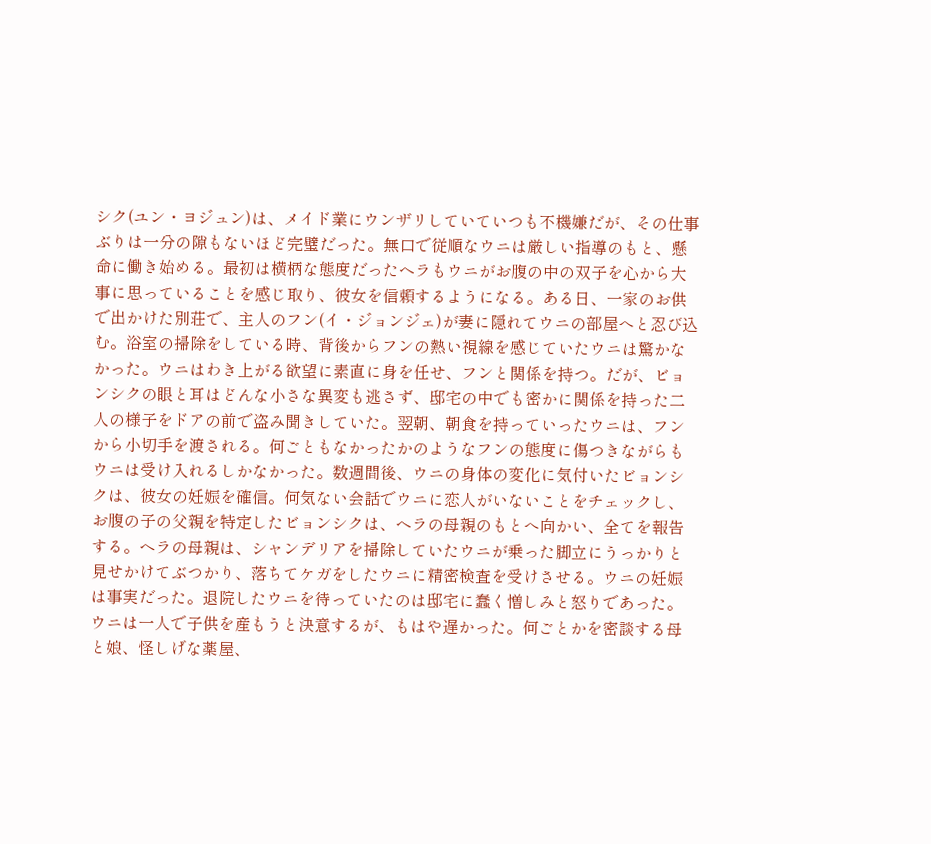シク(ユン・ヨジュン)は、メイド業にウンザリしていていつも不機嫌だが、その仕事ぶりは一分の隙もないほど完璧だった。無口で従順なウニは厳しい指導のもと、懸命に働き始める。最初は横柄な態度だったヘラもウニがお腹の中の双子を心から大事に思っていることを感じ取り、彼女を信頼するようになる。ある日、一家のお供で出かけた別荘で、主人のフン(イ・ジョンジェ)が妻に隠れてウニの部屋へと忍び込む。浴室の掃除をしている時、背後からフンの熱い視線を感じていたウニは驚かなかった。ウニはわき上がる欲望に素直に身を任せ、フンと関係を持つ。だが、ビョンシクの眼と耳はどんな小さな異変も逃さず、邸宅の中でも密かに関係を持った二人の様子をドアの前で盗み聞きしていた。翌朝、朝食を持っていったウニは、フンから小切手を渡される。何ごともなかったかのようなフンの態度に傷つきながらもウニは受け入れるしかなかった。数週間後、ウニの身体の変化に気付いたビョンシクは、彼女の妊娠を確信。何気ない会話でウニに恋人がいないことをチェックし、お腹の子の父親を特定したビョンシクは、ヘラの母親のもとへ向かい、全てを報告する。ヘラの母親は、シャンデリアを掃除していたウニが乗った脚立にうっかりと見せかけてぶつかり、落ちてケガをしたウニに精密検査を受けさせる。ウニの妊娠は事実だった。退院したウニを待っていたのは邸宅に蠢く憎しみと怒りであった。ウニは一人で子供を産もうと決意するが、もはや遅かった。何ごとかを密談する母と娘、怪しげな薬屋、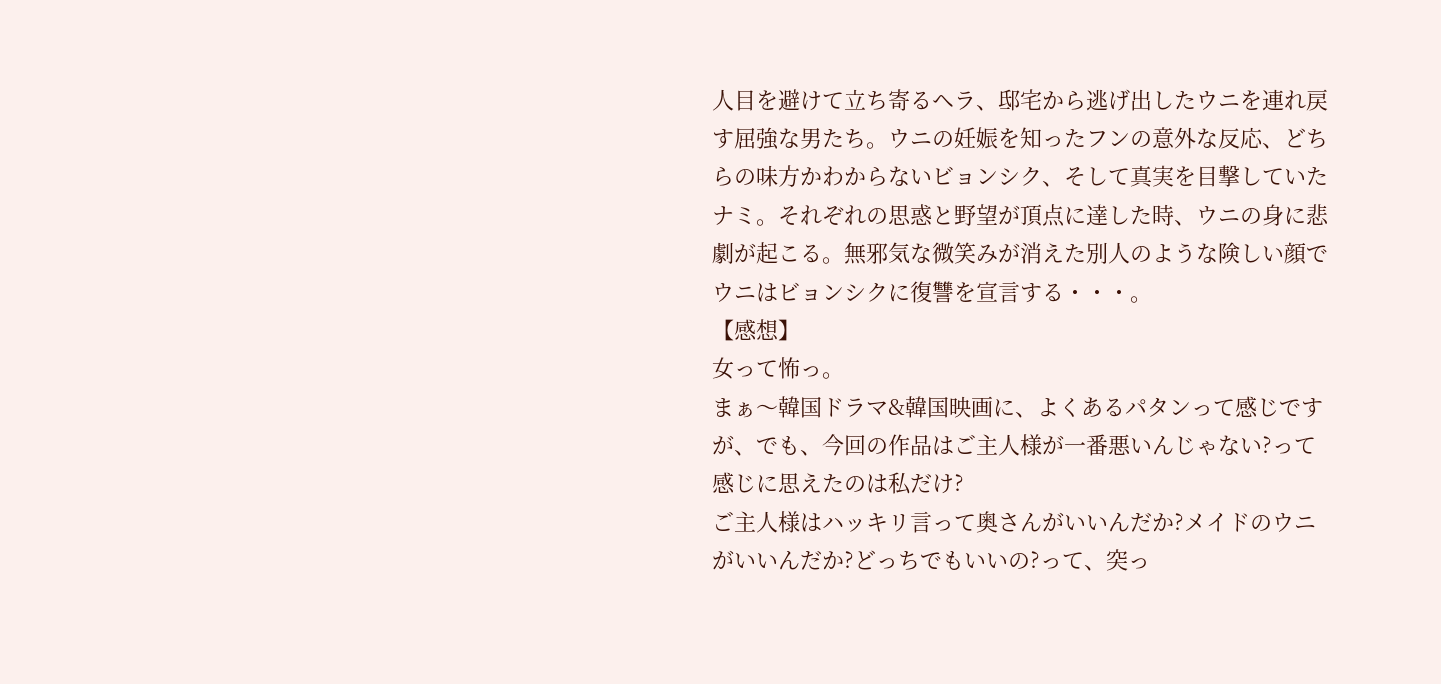人目を避けて立ち寄るヘラ、邸宅から逃げ出したウニを連れ戻す屈強な男たち。ウニの妊娠を知ったフンの意外な反応、どちらの味方かわからないビョンシク、そして真実を目撃していたナミ。それぞれの思惑と野望が頂点に達した時、ウニの身に悲劇が起こる。無邪気な微笑みが消えた別人のような険しい顔でウニはビョンシクに復讐を宣言する・・・。
【感想】
女って怖っ。
まぁ〜韓国ドラマ&韓国映画に、よくあるパタンって感じですが、でも、今回の作品はご主人様が一番悪いんじゃない?って感じに思えたのは私だけ?
ご主人様はハッキリ言って奥さんがいいんだか?メイドのウニがいいんだか?どっちでもいいの?って、突っ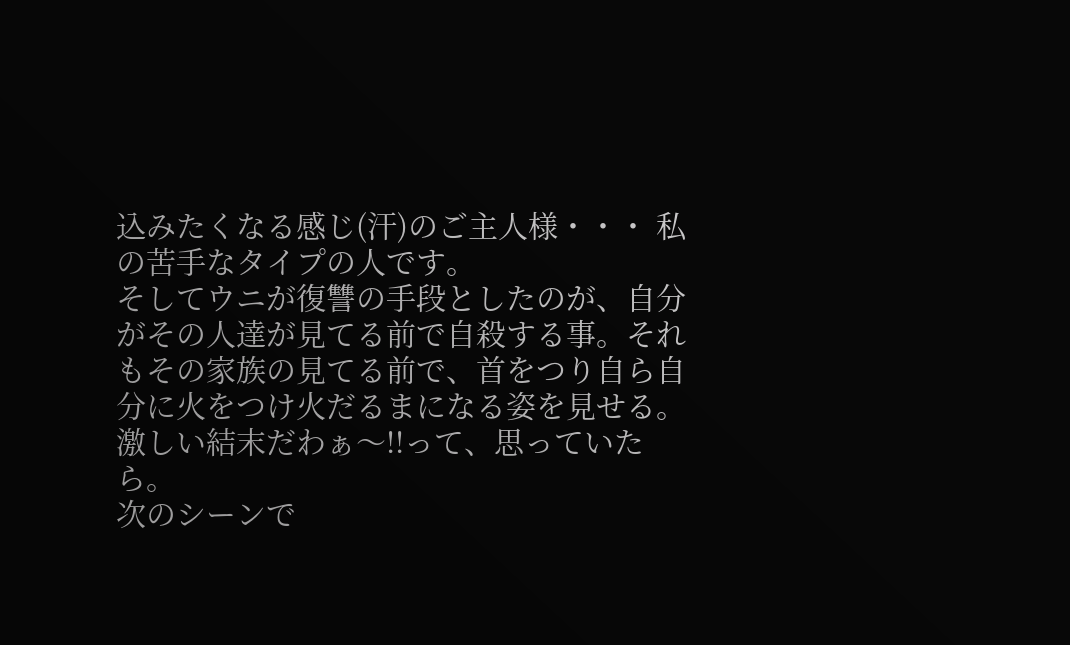込みたくなる感じ(汗)のご主人様・・・ 私の苦手なタイプの人です。
そしてウニが復讐の手段としたのが、自分がその人達が見てる前で自殺する事。それもその家族の見てる前で、首をつり自ら自分に火をつけ火だるまになる姿を見せる。
激しい結末だわぁ〜!!って、思っていたら。
次のシーンで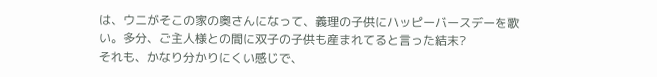は、ウニがそこの家の奥さんになって、義理の子供にハッピーバースデーを歌い。多分、ご主人様との間に双子の子供も産まれてると言った結末?
それも、かなり分かりにくい感じで、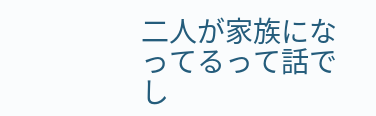二人が家族になってるって話でし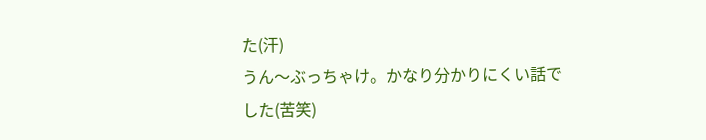た(汗)
うん〜ぶっちゃけ。かなり分かりにくい話でした(苦笑)